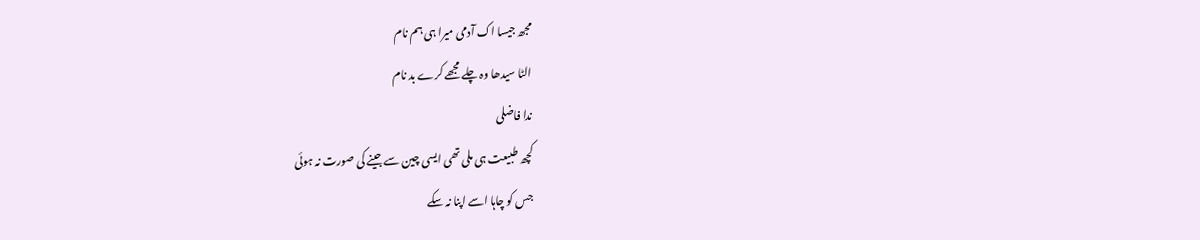مجھ جیسا اک آدمی میرا ہی ہم نام
الٹا سیدھا وہ چلے مجھے کرے بد نام
ندا فاضلی
کچھ طبیعت ہی ملی تھی ایسی چین سے جینے کی صورت نہ ہوئی
جس کو چاہا اسے اپنا نہ سکے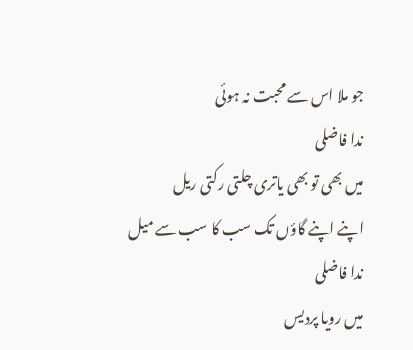جو ملا اس سے محبت نہ ہوئی
ندا فاضلی
میں بھی تو بھی یاتری چلتی رکتی ریل
اپنے اپنے گاؤں تک سب کا سب سے میل
ندا فاضلی
میں رویا پردیس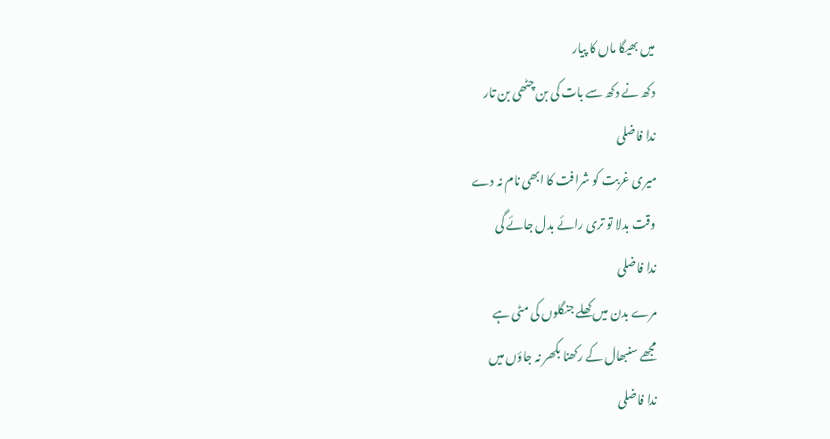میں بھیگا ماں کا پیار
دکھ نے دکھ سے بات کی بن چٹھی بن تار
ندا فاضلی
میری غربت کو شرافت کا ابھی نام نہ دے
وقت بدلا تو تری رائے بدل جائے گی
ندا فاضلی
مرے بدن میں کھلے جنگلوں کی مٹی ہے
مجھے سنبھال کے رکھنا بکھر نہ جاؤں میں
ندا فاضلی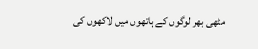مٹھی بھر لوگوں کے ہاتھوں میں لاکھوں کی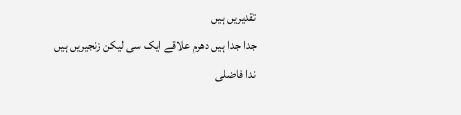تقدیریں ہیں
جدا جدا ہیں دھرم علاقے ایک سی لیکن زنجیریں ہیں
ندا فاضلی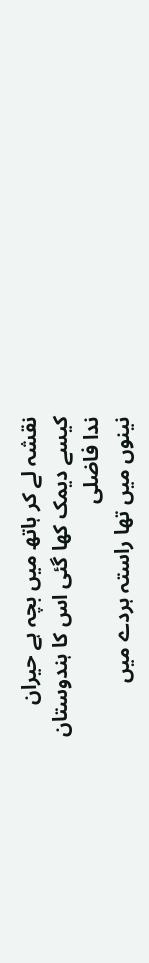نقشہ لے کر ہاتھ میں بچہ ہے حیران
کیسے دیمک کھا گئی اس کا ہندوستان
ندا فاضلی
نینوں میں تھا راستہ ہردے میں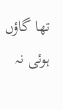تھا گاؤں
ہوئی نہ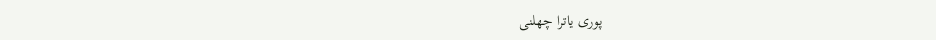پوری یاترا چھلنی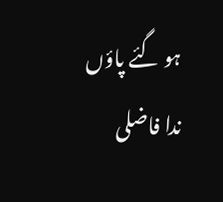ہو گئے پاؤں
ندا فاضلی